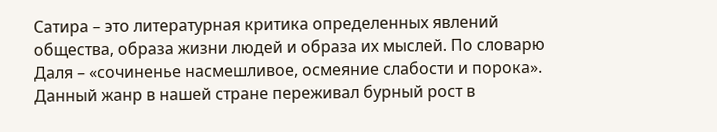Сатира – это литературная критика определенных явлений общества, образа жизни людей и образа их мыслей. По словарю Даля – «сочиненье насмешливое, осмеяние слабости и порока». Данный жанр в нашей стране переживал бурный рост в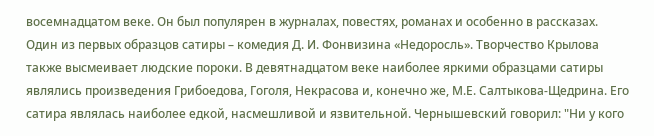восемнадцатом веке. Он был популярен в журналах, повестях, романах и особенно в рассказах. Один из первых образцов сатиры – комедия Д. И. Фонвизина «Недоросль». Творчество Крылова также высмеивает людские пороки. В девятнадцатом веке наиболее яркими образцами сатиры являлись произведения Грибоедова, Гоголя, Некрасова и, конечно же, М.Е. Салтыкова-Щедрина. Его сатира являлась наиболее едкой, насмешливой и язвительной. Чернышевский говорил: "Ни у кого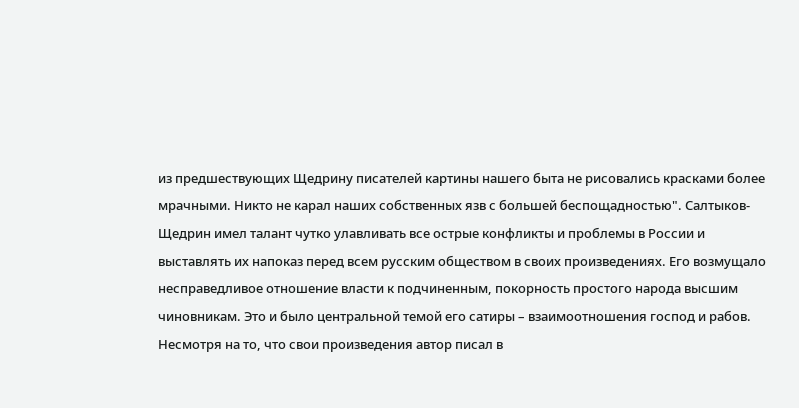из предшествующих Щедрину писателей картины нашего быта не рисовались красками более мрачными. Никто не карал наших собственных язв с большей беспощадностью". Салтыков-Щедрин имел талант чутко улавливать все острые конфликты и проблемы в России и выставлять их напоказ перед всем русским обществом в своих произведениях. Его возмущало несправедливое отношение власти к подчиненным, покорность простого народа высшим чиновникам. Это и было центральной темой его сатиры – взаимоотношения господ и рабов. Несмотря на то, что свои произведения автор писал в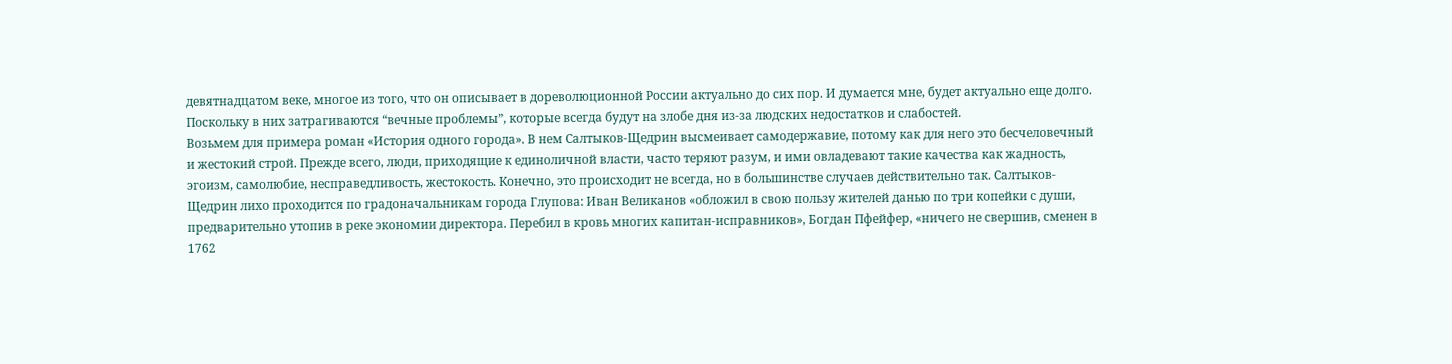девятнадцатом веке, многое из того, что он описывает в дореволюционной России актуально до сих пор. И думается мне, будет актуально еще долго. Поскольку в них затрагиваются “вечные проблемы”, которые всегда будут на злобе дня из-за людских недостатков и слабостей.
Возьмем для примера роман «История одного города». В нем Салтыков-Щедрин высмеивает самодержавие, потому как для него это бесчеловечный и жестокий строй. Прежде всего, люди, приходящие к единоличной власти, часто теряют разум, и ими овладевают такие качества как жадность, эгоизм, самолюбие, несправедливость, жестокость. Конечно, это происходит не всегда, но в большинстве случаев действительно так. Салтыков-Щедрин лихо проходится по градоначальникам города Глупова: Иван Великанов «обложил в свою пользу жителей данью по три копейки с души, предварительно утопив в реке экономии директора. Перебил в кровь многих капитан-исправников», Богдан Пфейфер, «ничего не свершив, сменен в 1762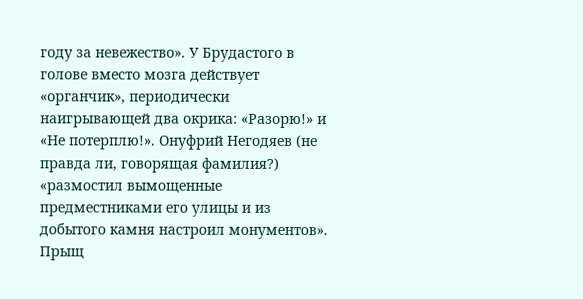году за невежество». У Брудастого в голове вместо мозга действует «органчик», периодически наигрывающей два окрика: «Разорю!» и «Не потерплю!». Онуфрий Негодяев (не правда ли, говорящая фамилия?) «размостил вымощенные предместниками его улицы и из добытого камня настроил монументов». Прыщ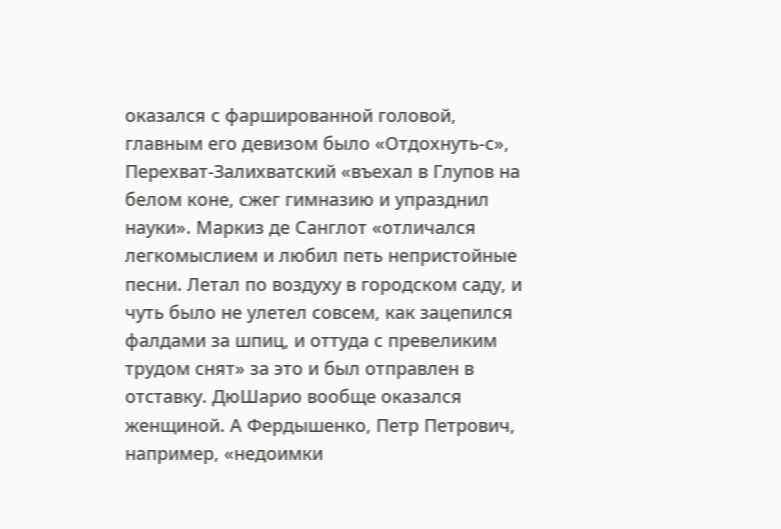оказался с фаршированной головой, главным его девизом было «Отдохнуть-с», Перехват-Залихватский «въехал в Глупов на белом коне, сжег гимназию и упразднил науки». Маркиз де Санглот «отличался легкомыслием и любил петь непристойные песни. Летал по воздуху в городском саду, и чуть было не улетел совсем, как зацепился фалдами за шпиц, и оттуда с превеликим трудом снят» за это и был отправлен в отставку. ДюШарио вообще оказался женщиной. А Фердышенко, Петр Петрович, например, «недоимки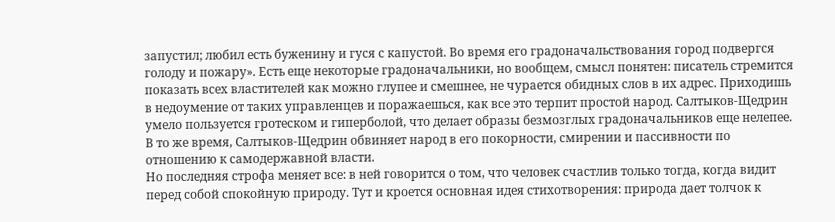запустил; любил есть буженину и гуся с капустой. Во время его градоначальствования город подвергся голоду и пожару». Есть еще некоторые градоначальники, но вообщем, смысл понятен: писатель стремится показать всех властителей как можно глупее и смешнее, не чурается обидных слов в их адрес. Приходишь в недоумение от таких управленцев и поражаешься, как все это терпит простой народ. Салтыков-Щедрин умело пользуется гротеском и гиперболой, что делает образы безмозглых градоначальников еще нелепее. В то же время, Салтыков-Щедрин обвиняет народ в его покорности, смирении и пассивности по отношению к самодержавной власти.
Но последняя строфа меняет все: в ней говорится о том, что человек счастлив только тогда, когда видит перед собой спокойную природу. Тут и кроется основная идея стихотворения: природа дает толчок к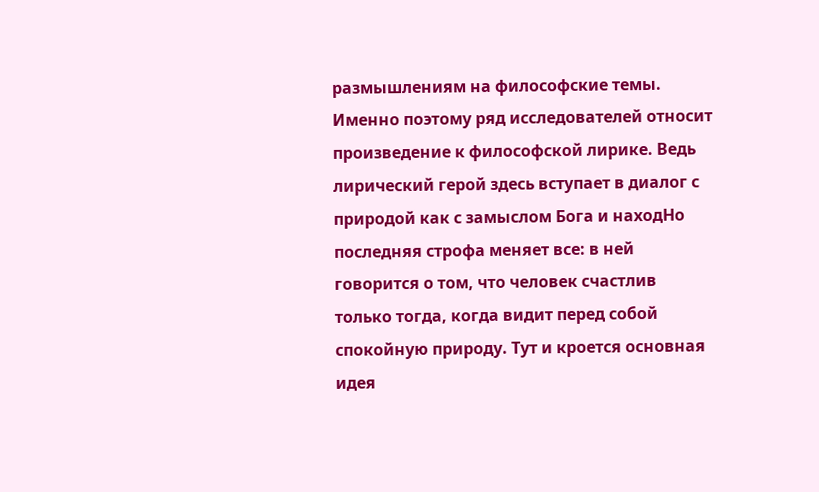размышлениям на философские темы. Именно поэтому ряд исследователей относит произведение к философской лирике. Ведь лирический герой здесь вступает в диалог с природой как с замыслом Бога и находНо последняя строфа меняет все: в ней говорится о том, что человек счастлив только тогда, когда видит перед собой спокойную природу. Тут и кроется основная идея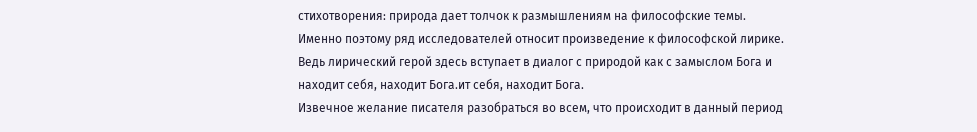стихотворения: природа дает толчок к размышлениям на философские темы. Именно поэтому ряд исследователей относит произведение к философской лирике. Ведь лирический герой здесь вступает в диалог с природой как с замыслом Бога и находит себя, находит Бога.ит себя, находит Бога.
Извечное желание писателя разобраться во всем, что происходит в данный период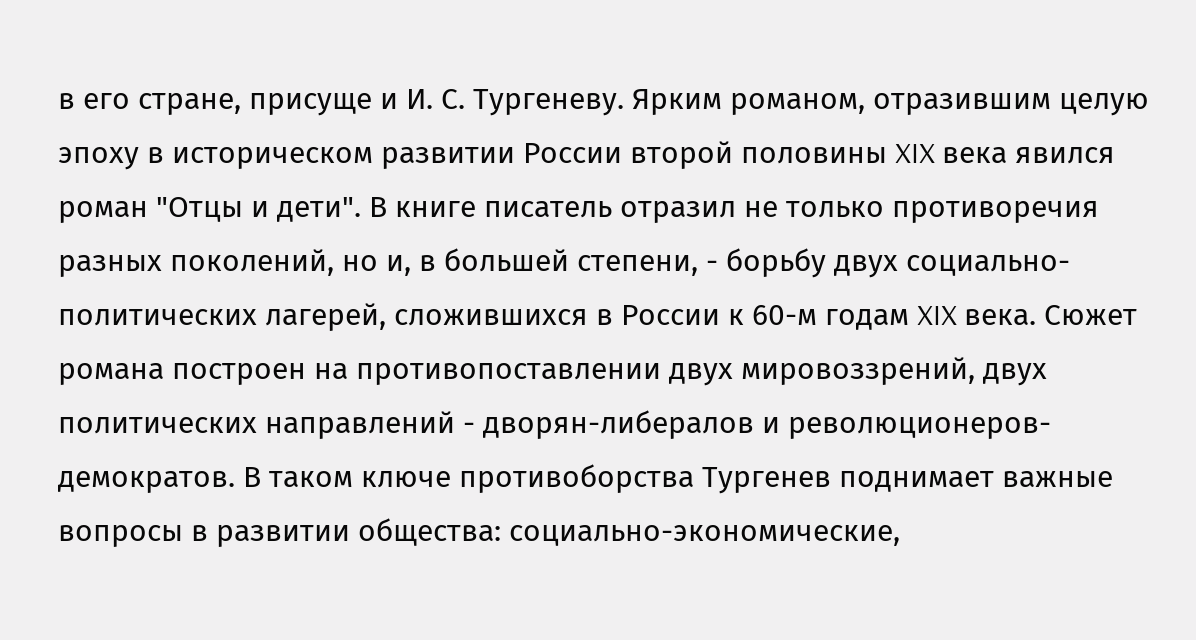в его стране, присуще и И. С. Тургеневу. Ярким романом, отразившим целую эпоху в историческом развитии России второй половины XIX века явился роман "Отцы и дети". В книге писатель отразил не только противоречия разных поколений, но и, в большей степени, - борьбу двух социально-политических лагерей, сложившихся в России к 60-м годам XIX века. Сюжет романа построен на противопоставлении двух мировоззрений, двух политических направлений - дворян-либералов и революционеров-демократов. В таком ключе противоборства Тургенев поднимает важные вопросы в развитии общества: социально-экономические,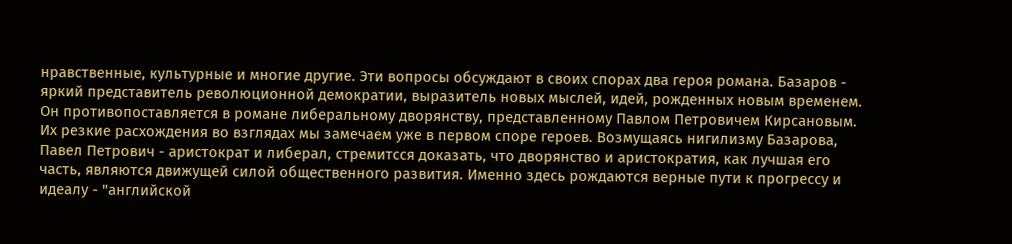нравственные, культурные и многие другие. Эти вопросы обсуждают в своих спорах два героя романа. Базаров - яркий представитель революционной демократии, выразитель новых мыслей, идей, рожденных новым временем. Он противопоставляется в романе либеральному дворянству, представленному Павлом Петровичем Кирсановым. Их резкие расхождения во взглядах мы замечаем уже в первом споре героев. Возмущаясь нигилизму Базарова, Павел Петрович - аристократ и либерал, стремитсся доказать, что дворянство и аристократия, как лучшая его часть, являются движущей силой общественного развития. Именно здесь рождаются верные пути к прогрессу и идеалу - "английской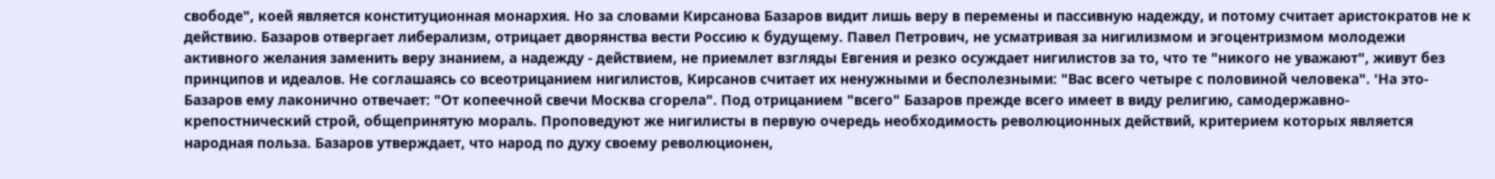свободе", коей является конституционная монархия. Но за словами Кирсанова Базаров видит лишь веру в перемены и пассивную надежду, и потому считает аристократов не к действию. Базаров отвергает либерализм, отрицает дворянства вести Россию к будущему. Павел Петрович, не усматривая за нигилизмом и эгоцентризмом молодежи активного желания заменить веру знанием, а надежду - действием, не приемлет взгляды Евгения и резко осуждает нигилистов за то, что те "никого не уважают", живут без принципов и идеалов. Не соглашаясь со всеотрицанием нигилистов, Кирсанов считает их ненужными и бесполезными: "Вас всего четыре с половиной человека". 'На это-Базаров ему лаконично отвечает: "От копеечной свечи Москва сгорела". Под отрицанием "всего" Базаров прежде всего имеет в виду религию, самодержавно-крепостнический строй, общепринятую мораль. Проповедуют же нигилисты в первую очередь необходимость революционных действий, критерием которых является народная польза. Базаров утверждает, что народ по духу своему революционен,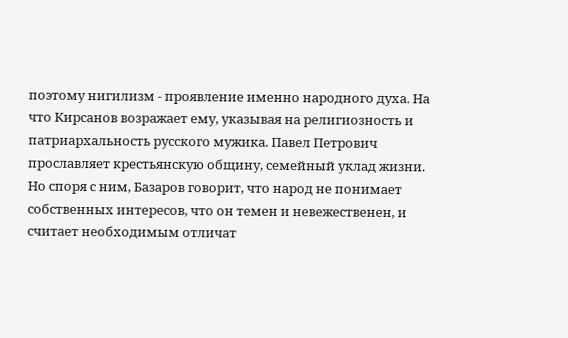поэтому нигилизм - проявление именно народного духа. На что Кирсанов возражает ему, указывая на религиозность и патриархальность русского мужика. Павел Петрович прославляет крестьянскую общину, семейный уклад жизни. Но споря с ним, Базаров говорит, что народ не понимает собственных интересов, что он темен и невежественен, и считает необходимым отличат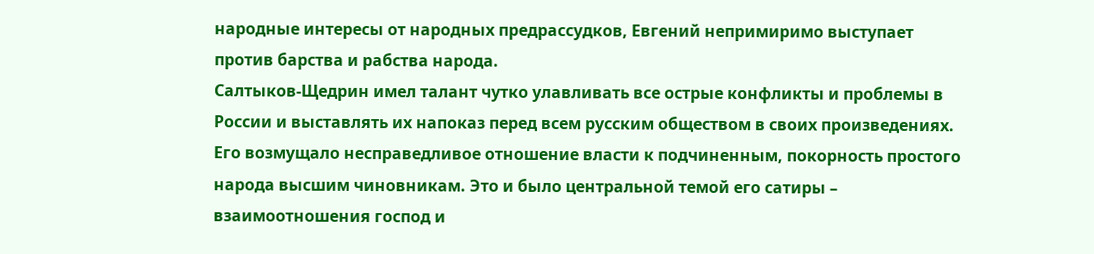народные интересы от народных предрассудков, Евгений непримиримо выступает против барства и рабства народа.
Салтыков-Щедрин имел талант чутко улавливать все острые конфликты и проблемы в России и выставлять их напоказ перед всем русским обществом в своих произведениях. Его возмущало несправедливое отношение власти к подчиненным, покорность простого народа высшим чиновникам. Это и было центральной темой его сатиры – взаимоотношения господ и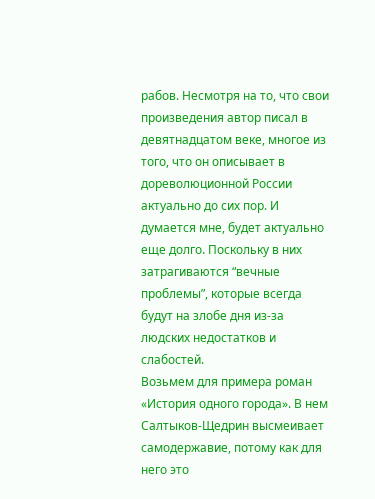рабов. Несмотря на то, что свои произведения автор писал в девятнадцатом веке, многое из того, что он описывает в дореволюционной России актуально до сих пор. И думается мне, будет актуально еще долго. Поскольку в них затрагиваются “вечные проблемы”, которые всегда будут на злобе дня из-за людских недостатков и слабостей.
Возьмем для примера роман «История одного города». В нем Салтыков-Щедрин высмеивает самодержавие, потому как для него это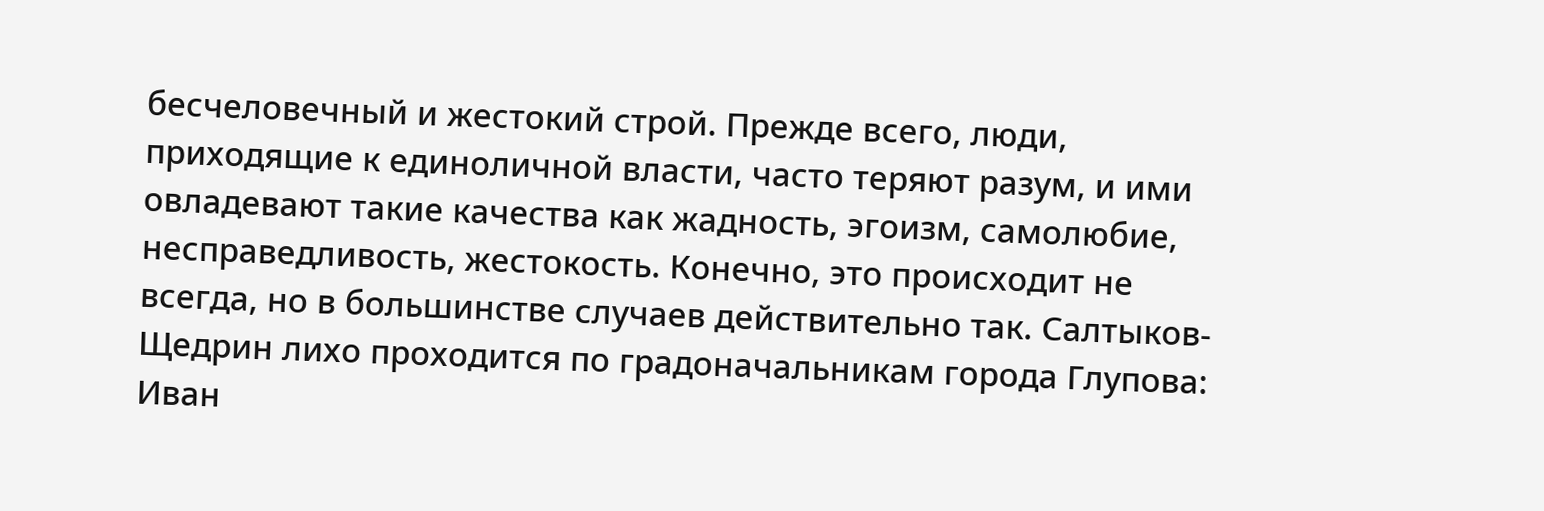бесчеловечный и жестокий строй. Прежде всего, люди, приходящие к единоличной власти, часто теряют разум, и ими овладевают такие качества как жадность, эгоизм, самолюбие, несправедливость, жестокость. Конечно, это происходит не всегда, но в большинстве случаев действительно так. Салтыков-Щедрин лихо проходится по градоначальникам города Глупова: Иван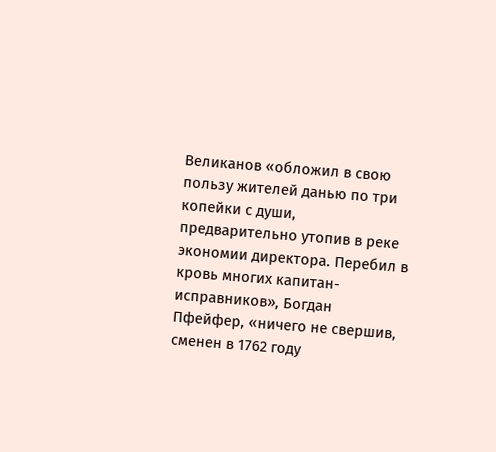Великанов «обложил в свою пользу жителей данью по три копейки с души, предварительно утопив в реке экономии директора. Перебил в кровь многих капитан-исправников», Богдан Пфейфер, «ничего не свершив, сменен в 1762 году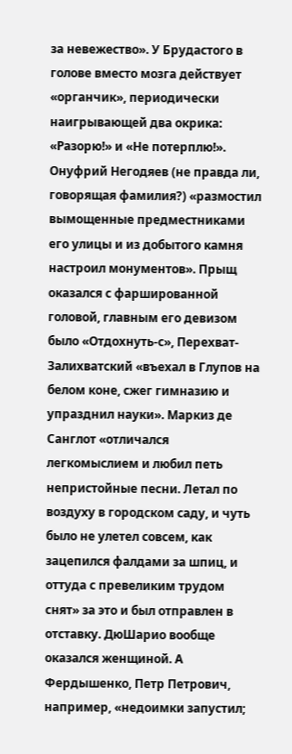за невежество». У Брудастого в голове вместо мозга действует «органчик», периодически наигрывающей два окрика: «Разорю!» и «Не потерплю!». Онуфрий Негодяев (не правда ли, говорящая фамилия?) «размостил вымощенные предместниками его улицы и из добытого камня настроил монументов». Прыщ оказался с фаршированной головой, главным его девизом было «Отдохнуть-с», Перехват-Залихватский «въехал в Глупов на белом коне, сжег гимназию и упразднил науки». Маркиз де Санглот «отличался легкомыслием и любил петь непристойные песни. Летал по воздуху в городском саду, и чуть было не улетел совсем, как зацепился фалдами за шпиц, и оттуда с превеликим трудом снят» за это и был отправлен в отставку. ДюШарио вообще оказался женщиной. А Фердышенко, Петр Петрович, например, «недоимки запустил;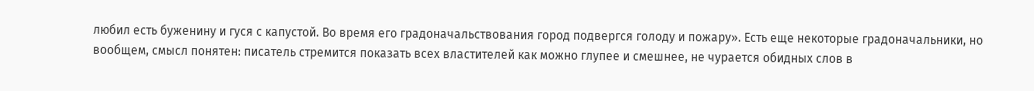любил есть буженину и гуся с капустой. Во время его градоначальствования город подвергся голоду и пожару». Есть еще некоторые градоначальники, но вообщем, смысл понятен: писатель стремится показать всех властителей как можно глупее и смешнее, не чурается обидных слов в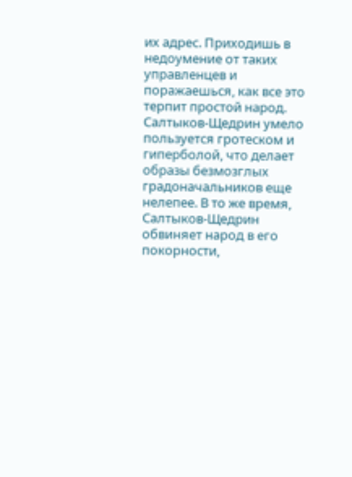их адрес. Приходишь в недоумение от таких управленцев и поражаешься, как все это терпит простой народ. Салтыков-Щедрин умело пользуется гротеском и гиперболой, что делает образы безмозглых градоначальников еще нелепее. В то же время, Салтыков-Щедрин обвиняет народ в его покорности,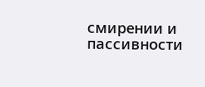смирении и пассивности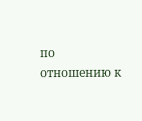по отношению к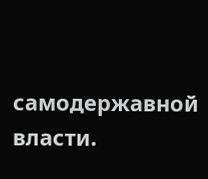самодержавной власти.